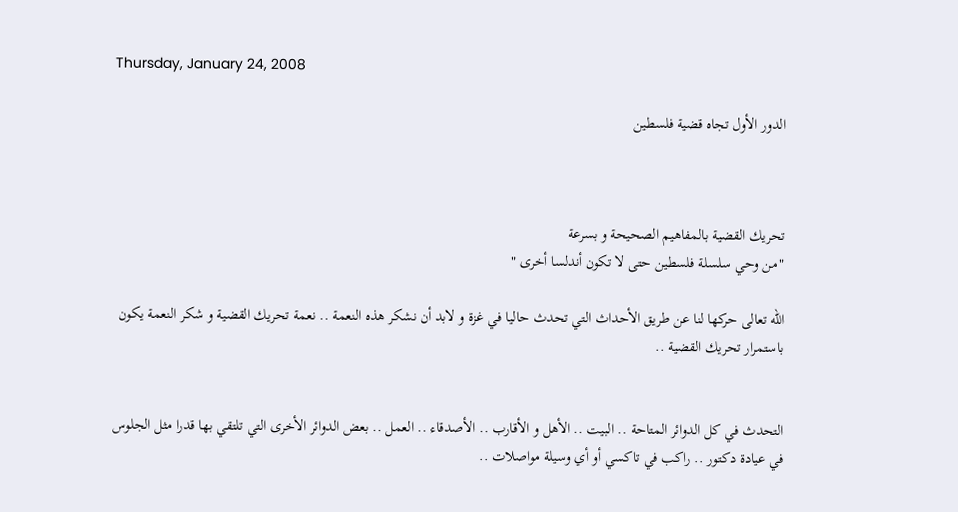Thursday, January 24, 2008

الدور الأول تجاه قضية فلسطين



تحريك القضية بالمفاهيم الصحيحة و بسرعة
"من وحي سلسلة فلسطين حتى لا تكون أندلسا أخرى "

الله تعالى حركها لنا عن طريق الأحداث التي تحدث حاليا في غزة و لابد أن نشكر هذه النعمة .. نعمة تحريك القضية و شكر النعمة يكون باستمرار تحريك القضية ..


التحدث في كل الدوائر المتاحة .. البيت .. الأهل و الأقارب .. الأصدقاء .. العمل .. بعض الدوائر الأخرى التي تلتقي بها قدرا مثل الجلوس في عيادة دكتور .. راكب في تاكسي أو أي وسيلة مواصلات ..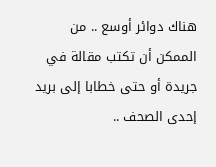هناك دوائر أوسع .. من الممكن أن تكتب مقالة في جريدة أو حتى خطابا إلى بريد إحدى الصحف ..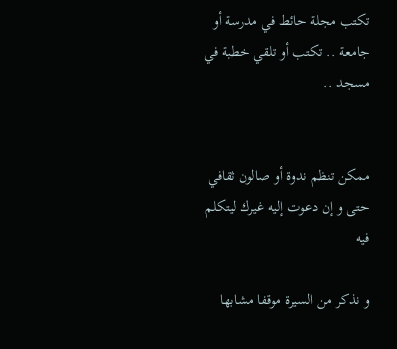تكتب مجلة حائط في مدرسة أو جامعة .. تكتب أو تلقي خطبة في مسجد ..


ممكن تنظم ندوة أو صالون ثقافي حتى و إن دعوت إليه غيرك ليتكلم فيه

و نذكر من السيرة موقفا مشابها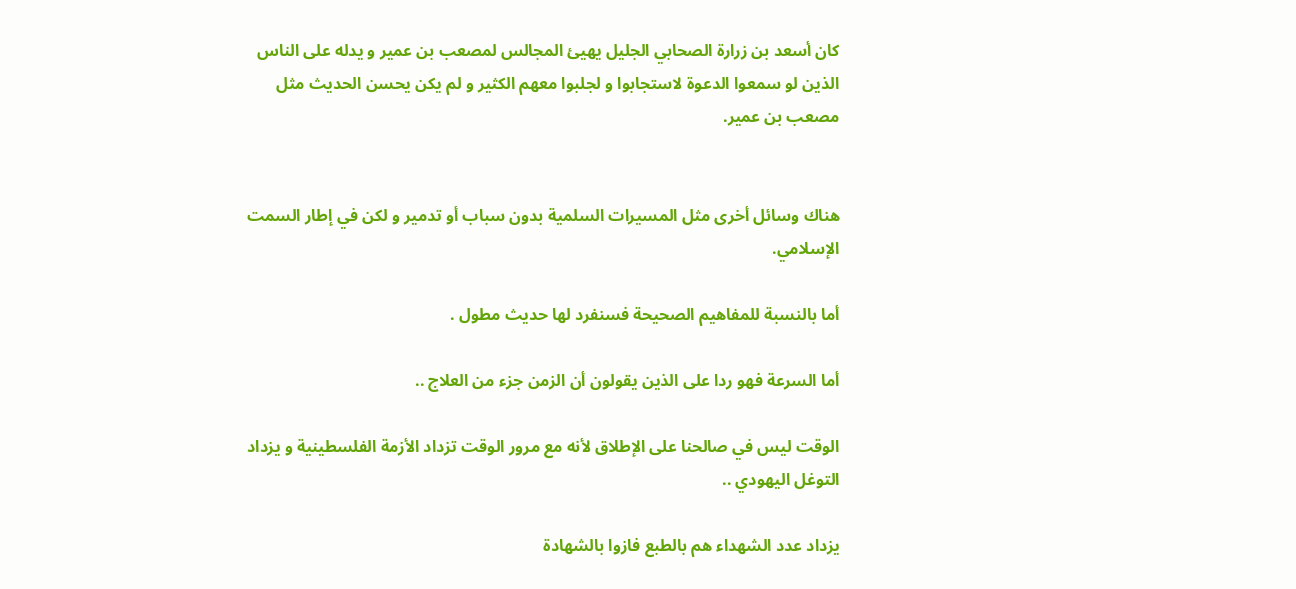كان أسعد بن زرارة الصحابي الجليل يهيئ المجالس لمصعب بن عمير و يدله على الناس الذين لو سمعوا الدعوة لاستجابوا و لجلبوا معهم الكثير و لم يكن يحسن الحديث مثل مصعب بن عمير.


هناك وسائل أخرى مثل المسيرات السلمية بدون سباب أو تدمير و لكن في إطار السمت الإسلامي.

أما بالنسبة للمفاهيم الصحيحة فسنفرد لها حديث مطول .

أما السرعة فهو ردا على الذين يقولون أن الزمن جزء من العلاج ..

الوقت ليس في صالحنا على الإطلاق لأنه مع مرور الوقت تزداد الأزمة الفلسطينية و يزداد التوغل اليهودي ..

يزداد عدد الشهداء هم بالطبع فازوا بالشهادة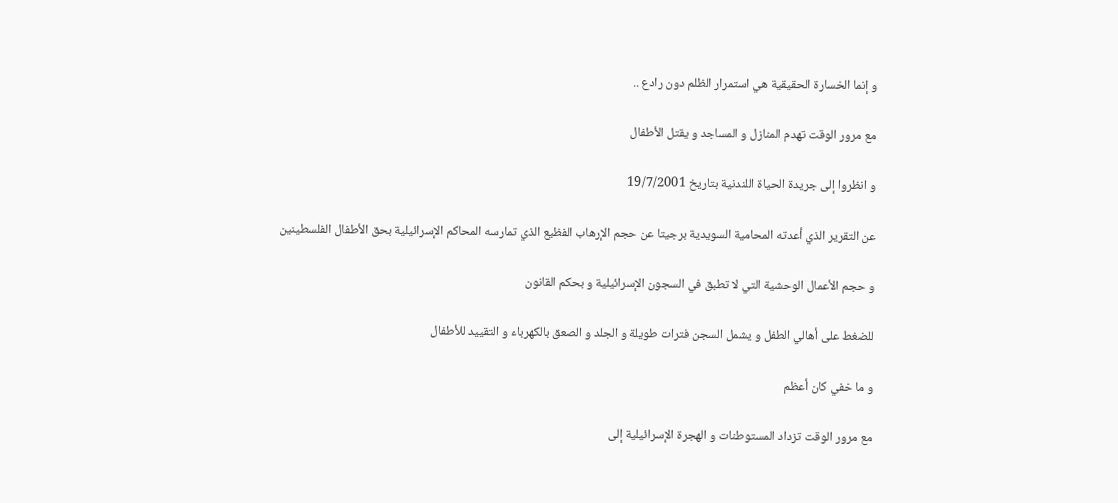و إنما الخسارة الحقيقية هي استمرار الظلم دون رادع ..

مع مرور الوقت تهدم المنازل و المساجد و يقتل الأطفال

و انظروا إلى جريدة الحياة اللندنية بتاريخ 19/7/2001

عن التقرير الذي أعدته المحامية السويدية برجيتا عن حجم الإرهاب الفظيع الذي تمارسه المحاكم الإسرائيلية بحق الأطفال الفلسطينين

و حجم الأعمال الوحشية التي لا تطبق في السجون الإسرائيلية و بحكم القانون

للضغط على أهالي الطفل و يشمل السجن فترات طويلة و الجلد و الصعق بالكهرباء و التقييد للأطفال

و ما خفي كان أعظم

مع مرور الوقت تزداد المستوطنات و الهجرة الإسرائيلية إلى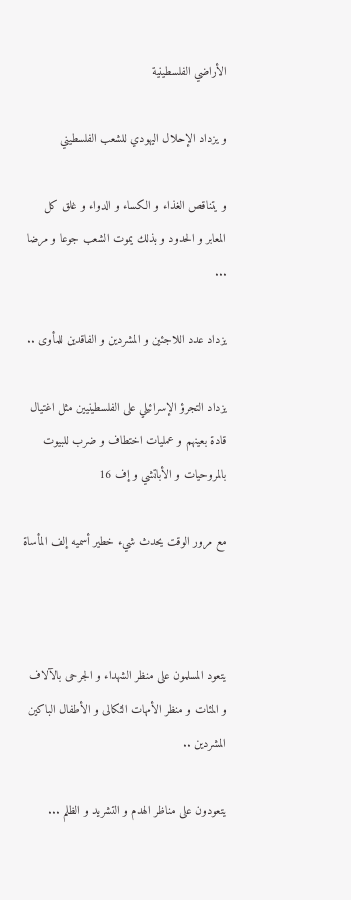الأراضي الفلسطينية

و يزداد الإحلال اليهودي للشعب الفلسطيني

و يتناقص الغذاء و الكساء و الدواء و غلق كل المعابر و الحدود و بذلك يموت الشعب جوعا و مرضا ...

يزداد عدد اللاجئين و المشردين و الفاقدين للمأوى ..

يزداد التجرؤ الإسرائيلي على الفلسطينيين مثل اغتيال قادة بعينهم و عمليات اختطاف و ضرب للبيوت بالمروحيات و الأباتشي و إف 16

مع مرور الوقت يحدث شيء خطير أسميه إلف المأساة



يتعود المسلمون على منظر الشهداء و الجرحى بالآلاف و المئات و منظر الأمهات الثكالى و الأطفال الباكين المشردين ..

يتعودون على مناظر الهدم و التشريد و الظلم ...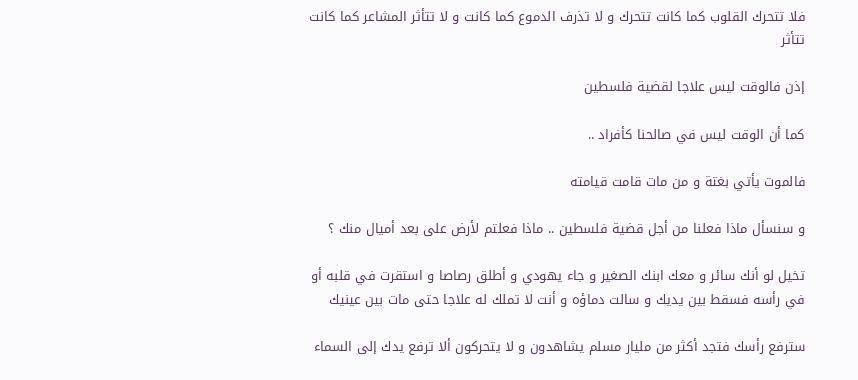فلا تتحرك القلوب كما كانت تتحرك و لا تذرف الدموع كما كانت و لا تتأثر المشاعر كما كانت تتأثر

إذن فالوقت ليس علاجا لقضية فلسطين

كما أن الوقت ليس في صالحنا كأفراد ..

فالموت يأتي بغتة و من مات قامت قيامته

و سنسأل ماذا فعلنا من أجل قضية فلسطين .. ماذا فعلتم لأرض على بعد أميال منك ؟

تخيل لو أنك سائر و معك ابنك الصغير و جاء يهودي و أطلق رصاصا و استقرت في قلبه أو في رأسه فسقط بين يديك و سالت دماؤه و أنت لا تملك له علاجا حتى مات بين عينيك

سترفع رأسك فتجد أكثر من مليار مسلم يشاهدون و لا يتحركون ألا ترفع يدك إلى السماء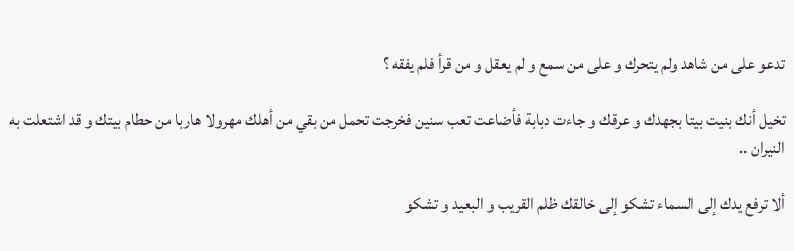تدعو على من شاهد ولم يتحرك و على من سمع و لم يعقل و من قرأ فلم يفقه ؟

تخيل أنك بنيت بيتا بجهدك و عرقك و جاءت دبابة فأضاعت تعب سنين فخرجت تحمل من بقي من أهلك مهرولا هاربا من حطام بيتك و قد اشتعلت به النيران ..

ألا ترفع يدك إلى السماء تشكو إلى خالقك ظلم القريب و البعيد و تشكو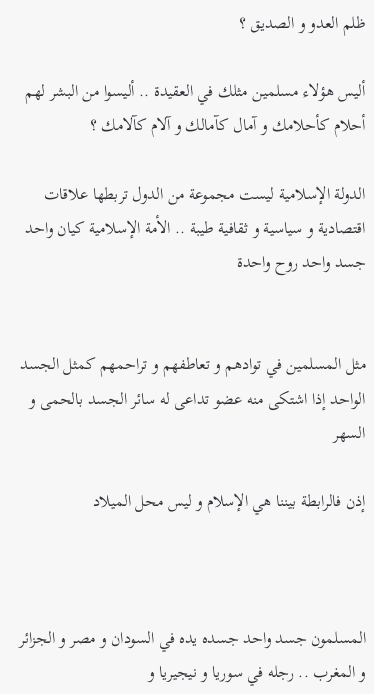ظلم العدو و الصديق ؟

أليس هؤلاء مسلمين مثلك في العقيدة .. أليسوا من البشر لهم أحلام كأحلامك و آمال كآمالك و آلام كآلامك ؟

الدولة الإسلامية ليست مجموعة من الدول تربطها علاقات اقتصادية و سياسية و ثقافية طيبة .. الأمة الإسلامية كيان واحد جسد واحد روح واحدة


مثل المسلمين في توادهم و تعاطفهم و تراحمهم كمثل الجسد الواحد إذا اشتكى منه عضو تداعى له سائر الجسد بالحمى و السهر

إذن فالرابطة بيننا هي الإسلام و ليس محل الميلاد



المسلمون جسد واحد جسده يده في السودان و مصر و الجزائر و المغرب .. رجله في سوريا و نيجيريا و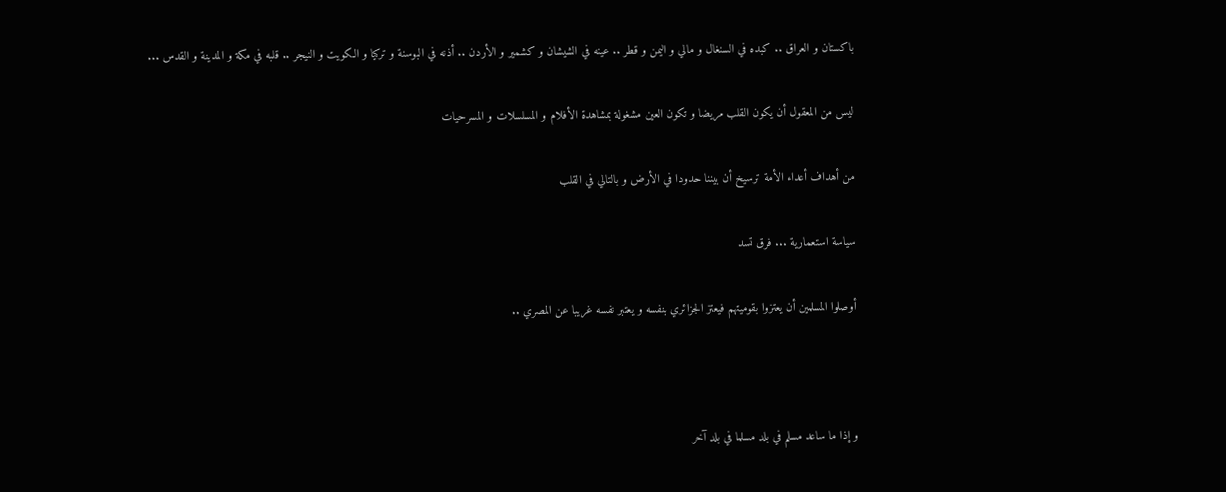باكستان و العراق .. كبده في السنغال و مالي و اليمن و قطر .. عينه في الشيشان و كشمير و الأردن .. أذنه في البوسنة و تركيا و الكويت و النيجر .. قلبه في مكة و المدينة و القدس ...

ليس من المعقول أن يكون القلب مريضا و تكون العين مشغولة بمشاهدة الأفلام و المسلسلات و المسرحيات

من أهداف أعداء الأمة ترسيخ أن بيننا حدودا في الأرض و بالتالي في القلب

سياسة استعمارية ... فرق تسد

أوصلوا المسلمين أن يعتزوا بقوميتهم فيعتز الجزائري بنفسه و يعتبر نفسه غريبا عن المصري ..



و إذا ما ساعد مسلم في بلد مسلما في بلد آخر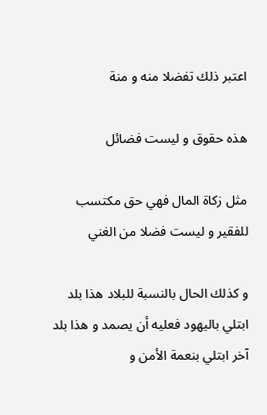اعتبر ذلك تفضلا منه و منة

هذه حقوق و ليست فضائل

مثل زكاة المال فهي حق مكتسب للفقير و ليست فضلا من الغني

و كذلك الحال بالنسبة للبلاد هذا بلد ابتلي باليهود فعليه أن يصمد و هذا بلد آخر ابتلي بنعمة الأمن و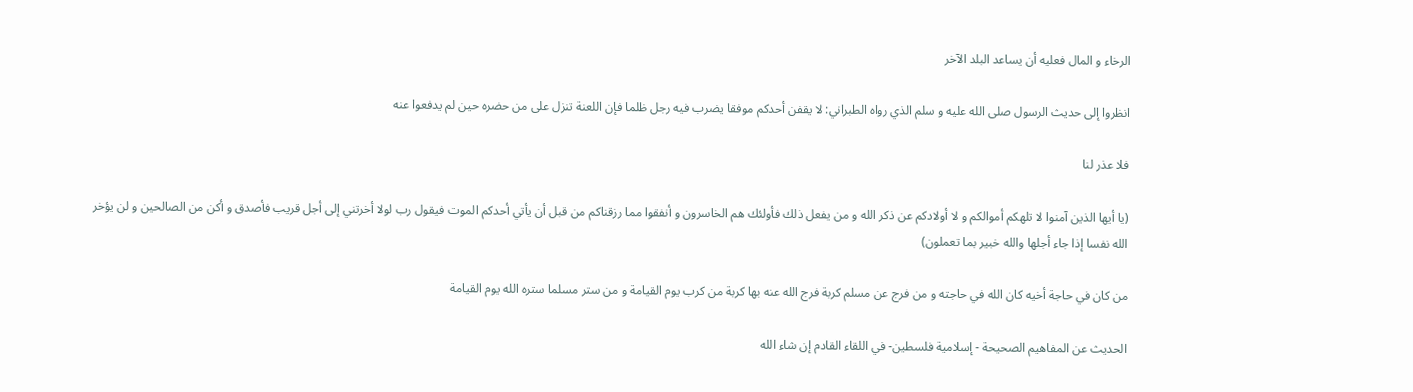الرخاء و المال فعليه أن يساعد البلد الآخر

انظروا إلى حديث الرسول صلى الله عليه و سلم الذي رواه الطبراني: لا يقفن أحدكم موفقا يضرب فيه رجل ظلما فإن اللعنة تنزل على من حضره حين لم يدفعوا عنه

فلا عذر لنا

(يا أيها الذين آمنوا لا تلهكم أموالكم و لا أولادكم عن ذكر الله و من يفعل ذلك فأولئك هم الخاسرون و أنفقوا مما رزقناكم من قبل أن يأتي أحدكم الموت فيقول رب لولا أخرتني إلى أجل قريب فأصدق و أكن من الصالحين و لن يؤخر الله نفسا إذا جاء أجلها والله خبير بما تعملون)

من كان في حاجة أخيه كان الله في حاجته و من فرج عن مسلم كربة فرج الله عنه بها كربة من كرب يوم القيامة و من ستر مسلما ستره الله يوم القيامة

الحديث عن المفاهيم الصحيحة - إسلامية فلسطين- في اللقاء القادم إن شاء الله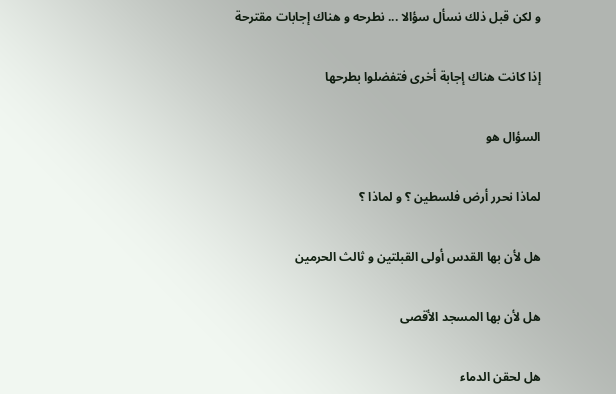و لكن قبل ذلك نسأل سؤالا ... نطرحه و هناك إجابات مقترحة


إذا كانت هناك إجابة أخرى فتفضلوا بطرحها


السؤال هو


لماذا نحرر أرض فلسطين ؟ و لماذا ؟


هل لأن بها القدس أولى القبلتين و ثالث الحرمين


هل لأن بها المسجد الأقصى


هل لحقن الدماء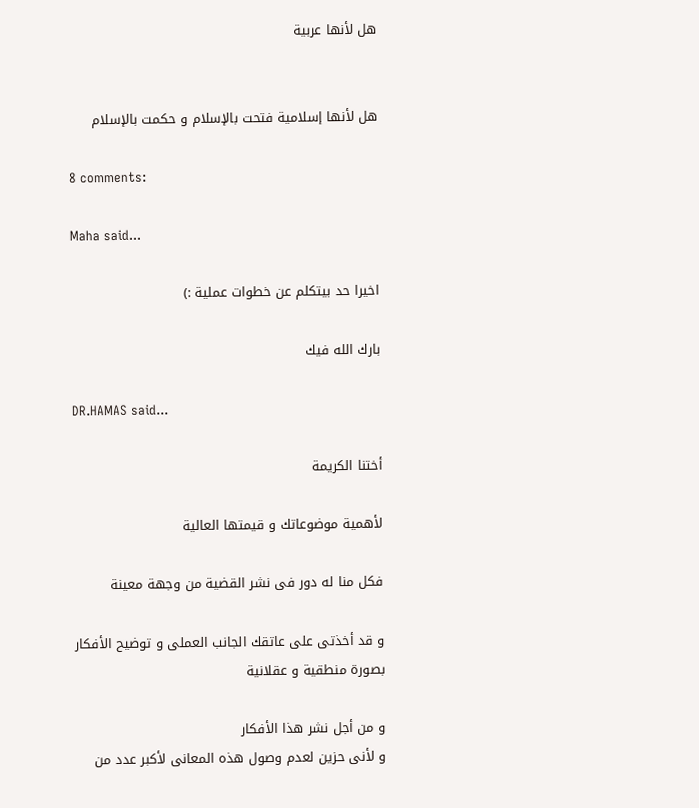هل لأنها عربية


هل لأنها إسلامية فتحت بالإسلام و حكمت بالإسلام

8 comments:

Maha said...

اخيرا حد بيتكلم عن خطوات عملية :)

بارك الله فيك

DR.HAMAS said...

أختنا الكريمة

لأهمية موضوعاتك و قيمتها العالية

فكل منا له دور فى نشر القضية من وجهة معينة

و قد أخذتى على عاتقك الجانب العملى و توضيح الأفكار بصورة منطقية و عقلانية

و من أجل نشر هذا الأفكار
و لأنى حزين لعدم وصول هذه المعانى لأكبر عدد من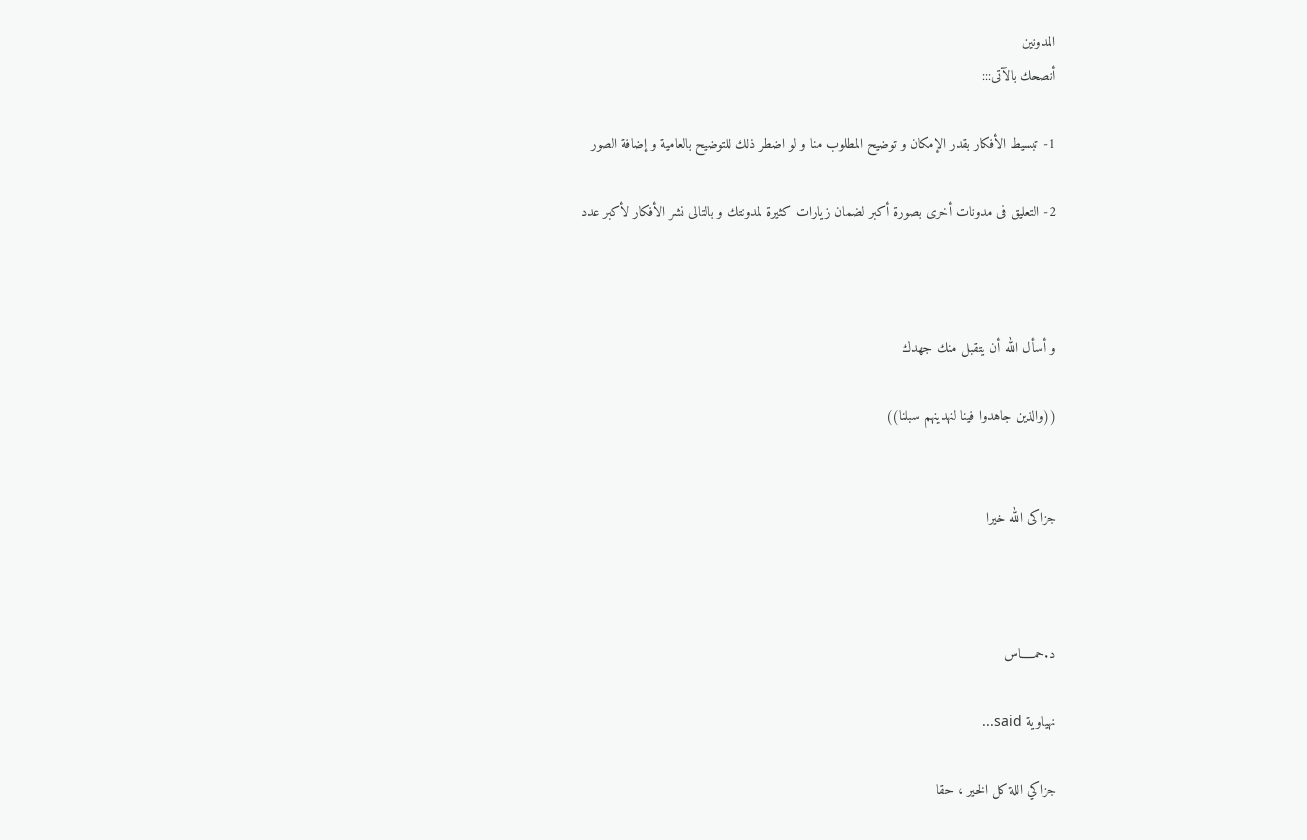المدونين
أنصحك بالآتى:::

1- تبسيط الأفكار بقدر الإمكان و توضيح المطلوب منا و لو اضطر ذلك للتوضيح بالعامية و إضافة الصور

2- التعليق فى مدونات أخرى بصورة أكبر لضمان زيارات كثيرة لمدونتك و بالتالى نشر الأفكار لأكبر عدد



و أسأل الله أن يتقبل منك جهدك

((والذين جاهدوا فينا لنهدينهم سبلنا))


جزاكى الله خيرا



د.حمـــــاس

نهياوية said...

جزاكي اللة كل الخير ، حقا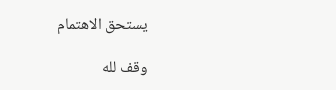يستحق الاهتمام

وقف لله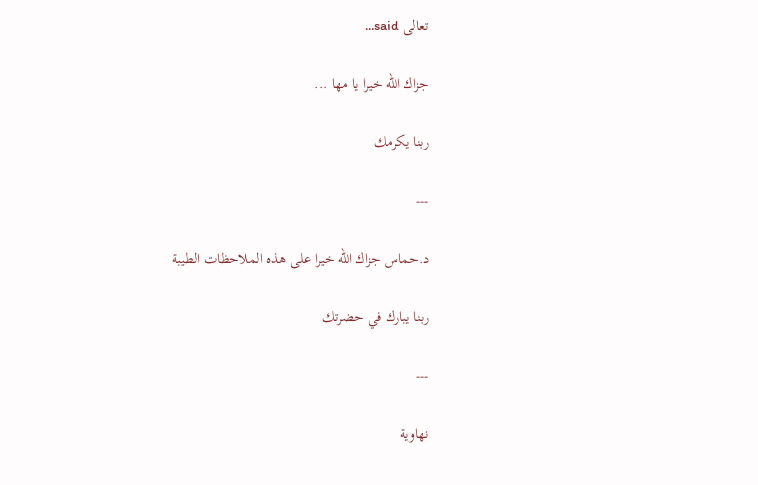تعالى said...

جزاك الله خيرا يا مها ...

ربنا يكرمك

---

د.حماس جزاك الله خيرا على هذه الملاحظات الطيبة

ربنا يبارك في حضرتك

---

نهاوية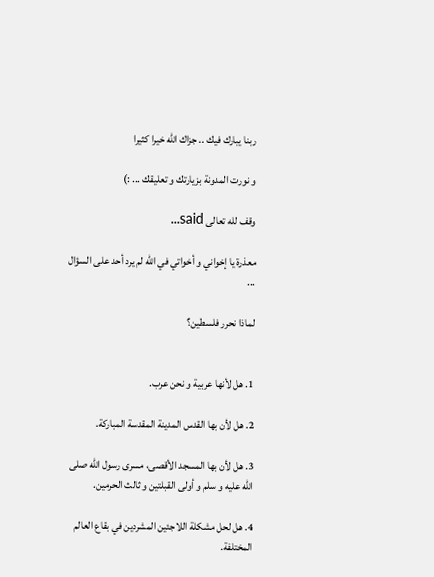ربنا يبارك فيك .. جزاك الله خيرا كثيرا

و نورت المدونة بزيارتك و تعليقك ... :)

وقف لله تعالى said...

معذرة يا إخواني و أخواتي في الله لم يرد أحد على السؤال ...

لماذا نحرر فلسطين؟


1. هل لأنها عربية و نحن عرب.

2. هل لأن بها القدس المدينة المقدسة المباركة.

3. هل لأن بها المسجد الأقصى، مسرى رسول الله صلى الله عليه و سلم و أولى القبلتين و ثالث الحرمين.

4. هل لحل مشكلة اللاجئين المشردين في بقاع العالم المختلفة.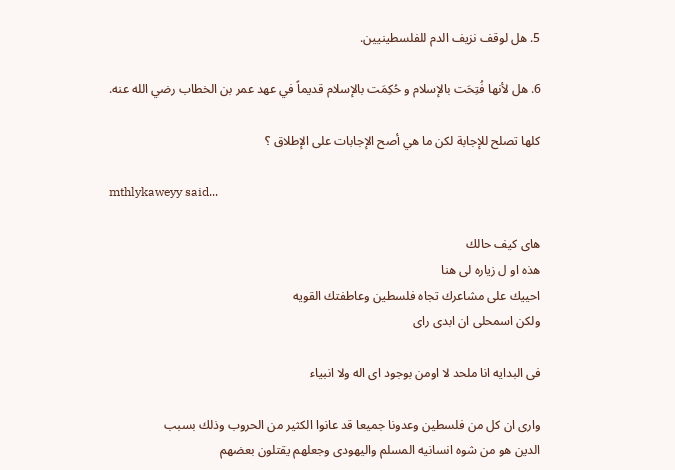5. هل لوقف نزيف الدم للفلسطينيين.

6. هل لأنها فُتِحَت بالإسلام و حُكِمَت بالإسلام قديماً في عهد عمر بن الخطاب رضي الله عنه.

كلها تصلح للإجابة لكن ما هي أصح الإجابات على الإطلاق ؟

mthlykaweyy said...

هاى كيف حالك
هذه او ل زياره لى هنا
احييك على مشاعرك تجاه فلسطين وعاطفتك القويه
ولكن اسمحلى ان ابدى راى

فى البدايه انا ملحد لا اومن بوجود اى اله ولا انبياء

وارى ان كل من فلسطين وعدونا جميعا قد عانوا الكثير من الحروب وذلك بسبب
الدين هو من شوه انسانيه المسلم واليهودى وجعلهم يقتلون بعضهم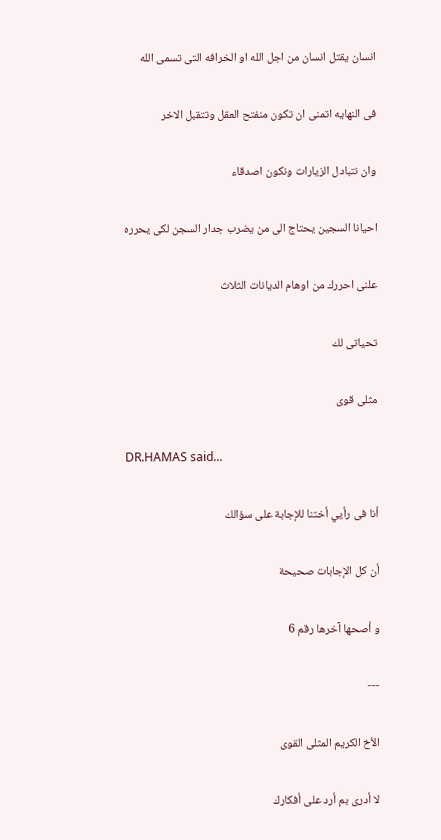انسان يقتل انسان من اجل الله او الخرافه التى تسمى الله

فى النهايه اتمنى ان تكون منفتح العقل وتتقبل الاخر

وان نتبادل الزيارات ونكون اصدقاء

احيانا السجين يحتاج الى من يضرب جدار السجن لكى يحرره

علنى احررك من اوهام الديانات الثلاث

تحياتى لك

مثلى قوى

DR.HAMAS said...

أنا فى رأيي أختنا للإجابة على سؤالك

أن كل الإجابات صحيحة

و أصحها آخرها رقم 6

---

الأخ الكريم المثلى القوى

لا أدرى بم أرد على أفكارك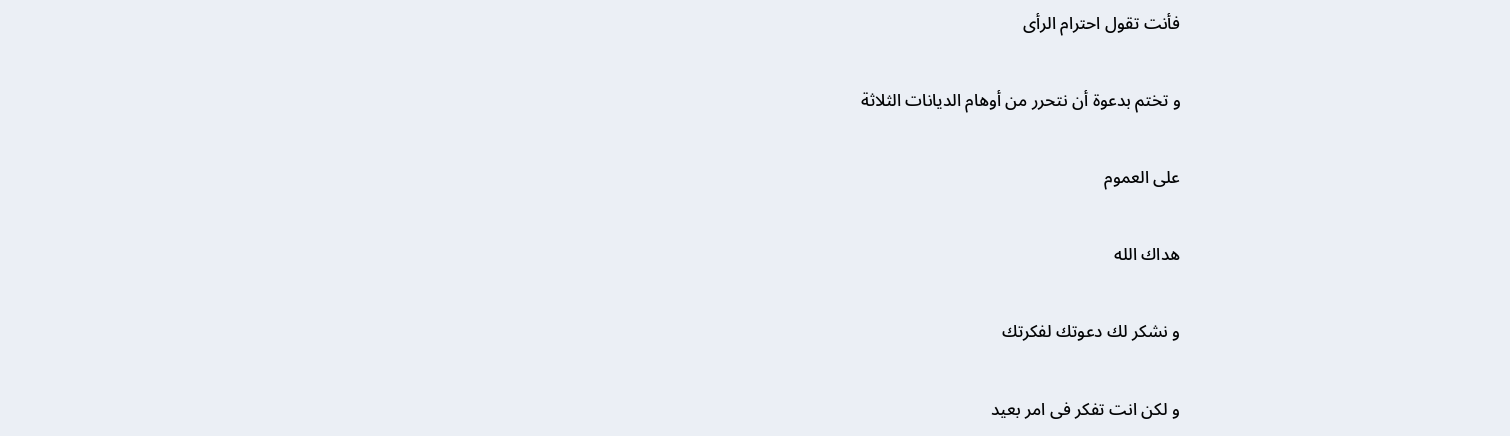فأنت تقول احترام الرأى

و تختم بدعوة أن نتحرر من أوهام الديانات الثلاثة

على العموم

هداك الله

و نشكر لك دعوتك لفكرتك

و لكن انت تفكر فى امر بعيد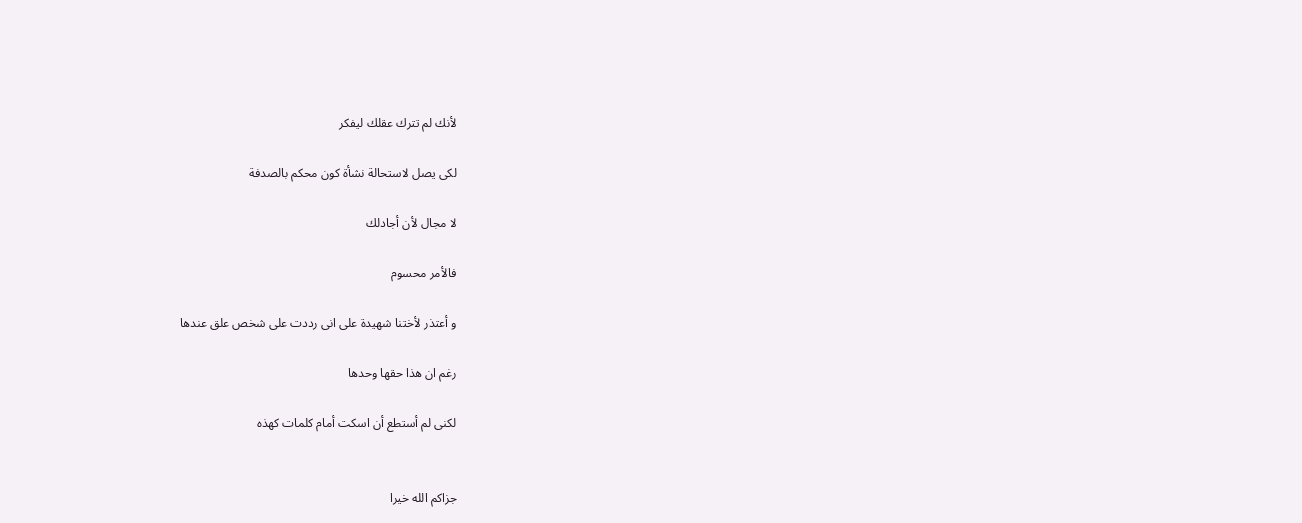لأنك لم تترك عقلك ليفكر

لكى يصل لاستحالة نشأة كون محكم بالصدفة

لا مجال لأن أجادلك

فالأمر محسوم

و أعتذر لأختنا شهيدة على انى رددت على شخص علق عندها

رغم ان هذا حقها وحدها

لكنى لم أستطع أن اسكت أمام كلمات كهذه


جزاكم الله خيرا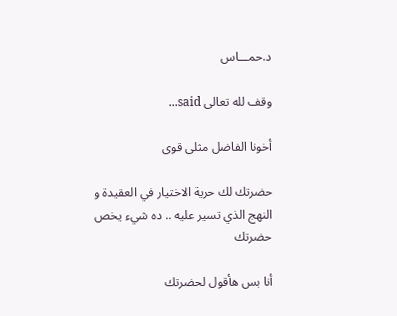د.حمـــاس

وقف لله تعالى said...

أخونا الفاضل مثلى قوى

حضرتك لك حرية الاختيار في العقيدة و النهج الذي تسير عليه .. ده شيء يخص حضرتك

أنا بس هأقول لحضرتك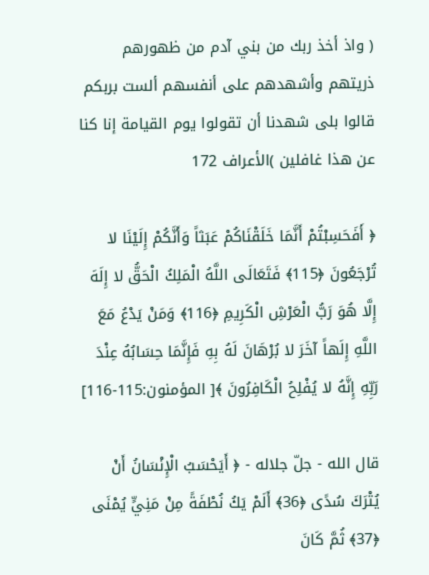( واذ أخذ ربك من بني آدم من ظهورهم ذريتهم وأشهدهم على أنفسهم ألست بربكم قالوا بلى شهدنا أن تقولوا يوم القيامة إنا كنا عن هذا غافلين )الأعراف 172

﴿ أَفَحَسِبْتُمْ أَنَّمَا خَلَقْنَاكُمْ عَبَثاً وَأَنَّكُمْ إِلَيْنَا لا تُرْجَعُونَ ﴿115﴾ فَتَعَالَى اللَّهُ الْمَلِكُ الْحَقُّ لا إِلَهَ إِلَّا هُوَ رَبُّ الْعَرْشِ الْكَرِيمِ ﴿116﴾ وَمَنْ يَدْعُ مَعَ اللَّهِ إِلَهاً آخَرَ لا بُرْهَانَ لَهُ بِهِ فَإِنَّمَا حِسَابُهُ عِنْدَ رَبِّهِ إِنَّهُ لا يُفْلِحُ الْكَافِرُونَ ﴾[ المؤمنون:115-116]

قال الله - جلّ جلاله - ﴿ أَيَحْسَبُ الْإِنْسَانُ أَنْ يُتْرَكَ سُدًى ﴿36﴾ أَلَمْ يَكُ نُطْفَةً مِنْ مَنِيٍّ يُمْنَى ﴿37﴾ ثُمَّ كَانَ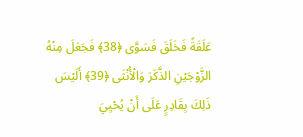عَلَقَةً فَخَلَقَ فَسَوَّى ﴿38﴾ فَجَعَلَ مِنْهُ الزَّوْجَيْنِ الذَّكَرَ وَالْأُنْثَى ﴿39﴾ أَلَيْسَ ذَلِكَ بِقَادِرٍ عَلَى أَنْ يُحْيِيَ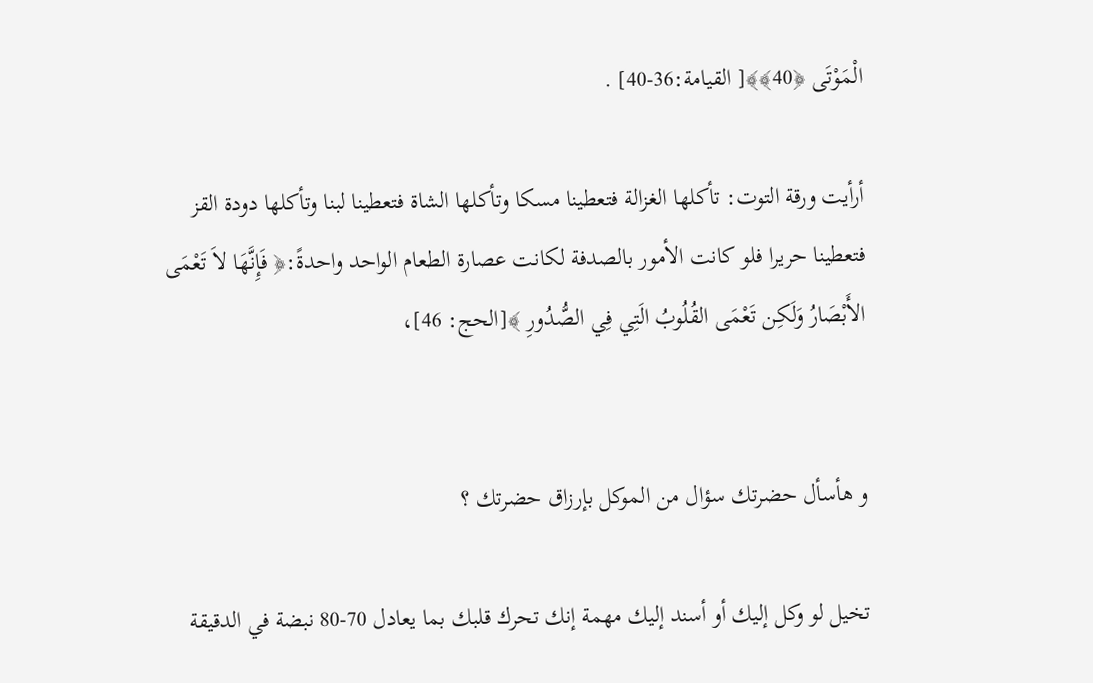الْمَوْتَى ﴿40﴾﴾[ القيامة:36-40] .

أرأيت ورقة التوت: تأكلها الغزالة فتعطينا مسكا وتأكلها الشاة فتعطينا لبنا وتأكلها دودة القز فتعطينا حريرا فلو كانت الأمور بالصدفة لكانت عصارة الطعام الواحد واحدةً:﴿ فَإِنَّهَا لاَ تَعْمَى الأَبْصَارُ وَلَكِن تَعْمَى القُلُوبُ الَتِي فِي الصُّدُورِ ﴾[الحج: 46]،


و هأسأل حضرتك سؤال من الموكل بإرزاق حضرتك ؟

تخيل لو وكل إليك أو أسند إليك مهمة إنك تحرك قلبك بما يعادل 70-80 نبضة في الدقيقة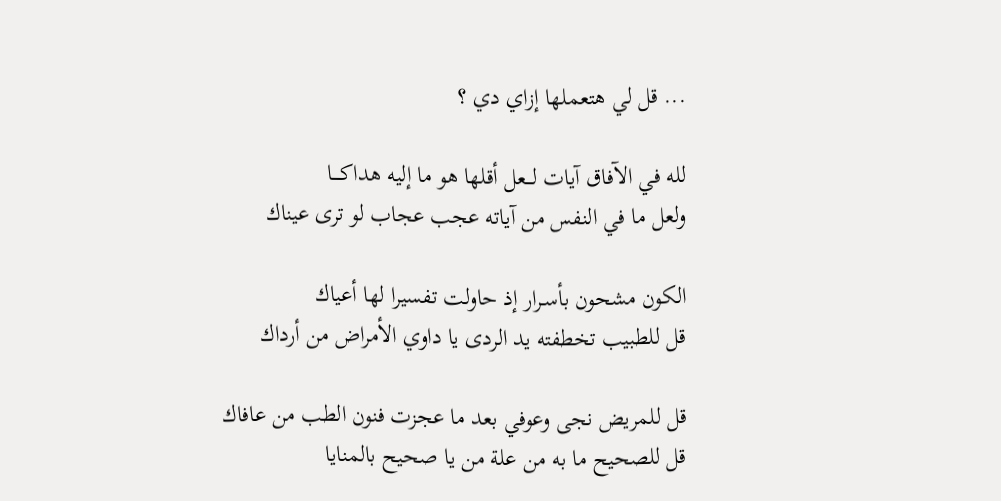... قل لي هتعملها إزاي دي ؟

لله في الآفاق آيات لـــعل أقلها هو ما إليه هداكــــا
ولعل ما في النفس من آياته عجب عجاب لو ترى عيناك

الكون مشحون بأسـرار إذ حاولت تفسيرا لها أعياك
قل للطبيب تخطفته يد الردى يا داوي الأمراض من أرداك

قل للمريض نجى وعوفي بعد ما عجزت فنون الطب من عافاك
قل للصحيح ما به من علة من يا صحيح بالمنايا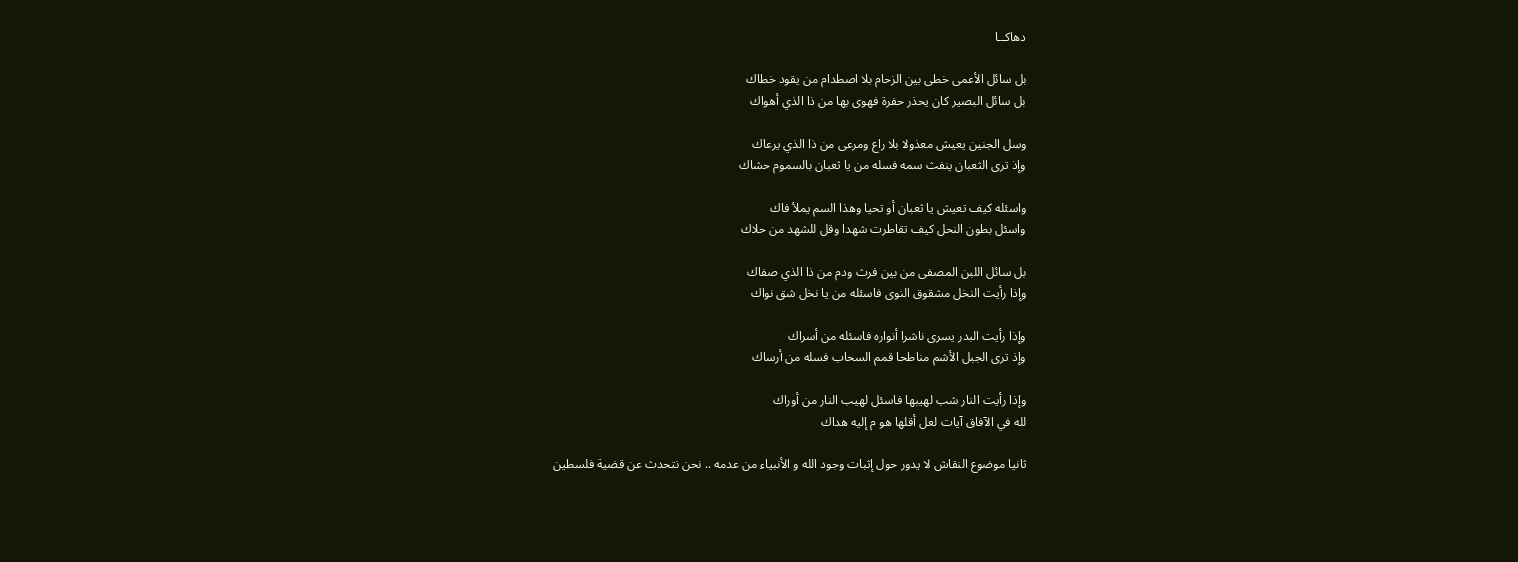دهاكــا

بل سائل الأعمى خطى بين الزحام بلا اصطدام من يقود خطاك
بل سائل البصير كان يحذر حفرة فهوى بها من ذا الذي أهواك

وسل الجنين يعيش معذولا بلا راع ومرعى من ذا الذي يرعاك
وإذ ترى الثعبان ينفث سمه فسله من يا ثعبان بالسموم حشاك

واسئله كيف تعيش يا ثعبان أو تحيا وهذا السم يملأ فاك
واسئل بطون النحل كيف تقاطرت شهدا وقل للشهد من حلاك

بل سائل اللبن المصفى من بين فرث ودم من ذا الذي صفاك
وإذا رأيت النخل مشقوق النوى فاسئله من يا نخل شق نواك

وإذا رأيت البدر يسرى ناشرا أنواره فاسئله من أسراك
وإذ ترى الجبل الأشم مناطحا قمم السحاب فسله من أرساك

وإذا رأيت النار شب لهيبها فاسئل لهيب النار من أوراك
لله في الآفاق آيات لعل أقلها هو م إليه هداك

ثانيا موضوع النقاش لا يدور حول إثبات وجود الله و الأنبياء من عدمه .. نحن نتحدث عن قضية فلسطين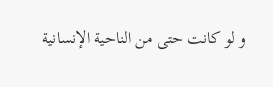و لو كانت حتى من الناحية الإنسانية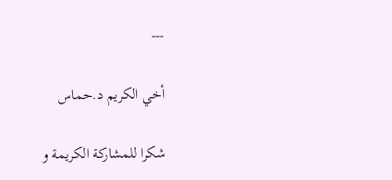---

أخي الكريم د.حماس

شكرا للمشاركة الكريمة و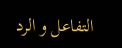التفاعل و الرد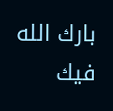بارك الله فيك